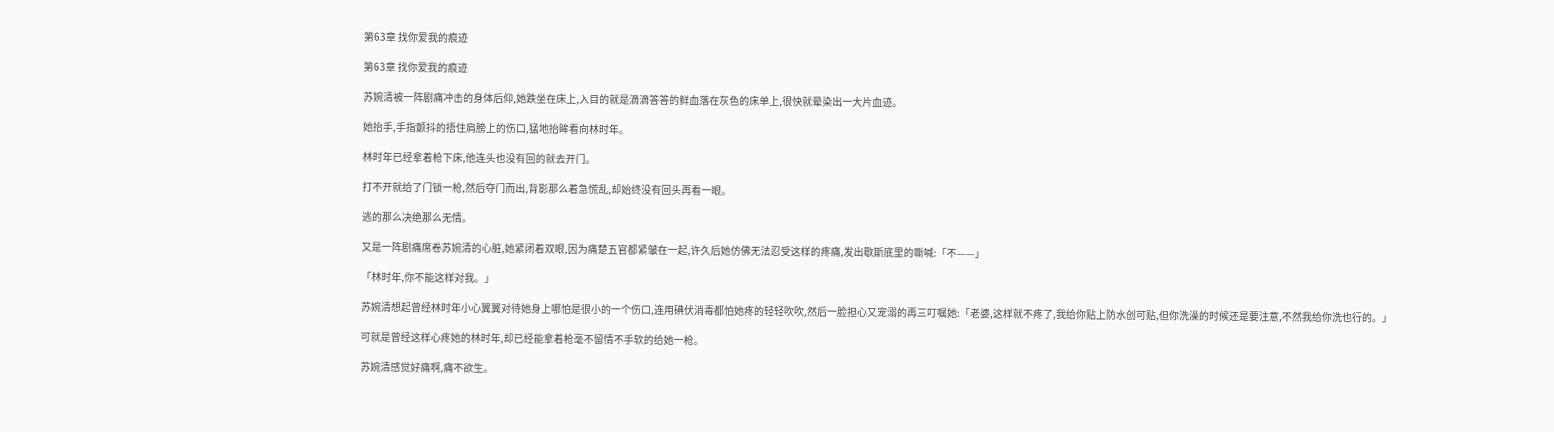第63章 找你爱我的痕迹

第63章 找你爱我的痕迹

苏婉清被一阵剧痛冲击的身体后仰,她跌坐在床上,入目的就是滴滴答答的鲜血落在灰色的床单上,很快就晕染出一大片血迹。

她抬手,手指颤抖的捂住肩膀上的伤口,猛地抬眸看向林时年。

林时年已经拿着枪下床,他连头也没有回的就去开门。

打不开就给了门锁一枪,然后夺门而出,背影那么着急慌乱,却始终没有回头再看一眼。

逃的那么决绝那么无情。

又是一阵剧痛席卷苏婉清的心脏,她紧闭着双眼,因为痛楚五官都紧皱在一起,许久后她仿佛无法忍受这样的疼痛,发出歇斯底里的嘶喊:「不——」

「林时年,你不能这样对我。」

苏婉清想起曾经林时年小心翼翼对待她身上哪怕是很小的一个伤口,连用碘伏消毒都怕她疼的轻轻吹吹,然后一脸担心又宠溺的再三叮嘱她:「老婆,这样就不疼了,我给你贴上防水创可贴,但你洗澡的时候还是要注意,不然我给你洗也行的。」

可就是曾经这样心疼她的林时年,却已经能拿着枪毫不留情不手软的给她一枪。

苏婉清感觉好痛啊,痛不欲生。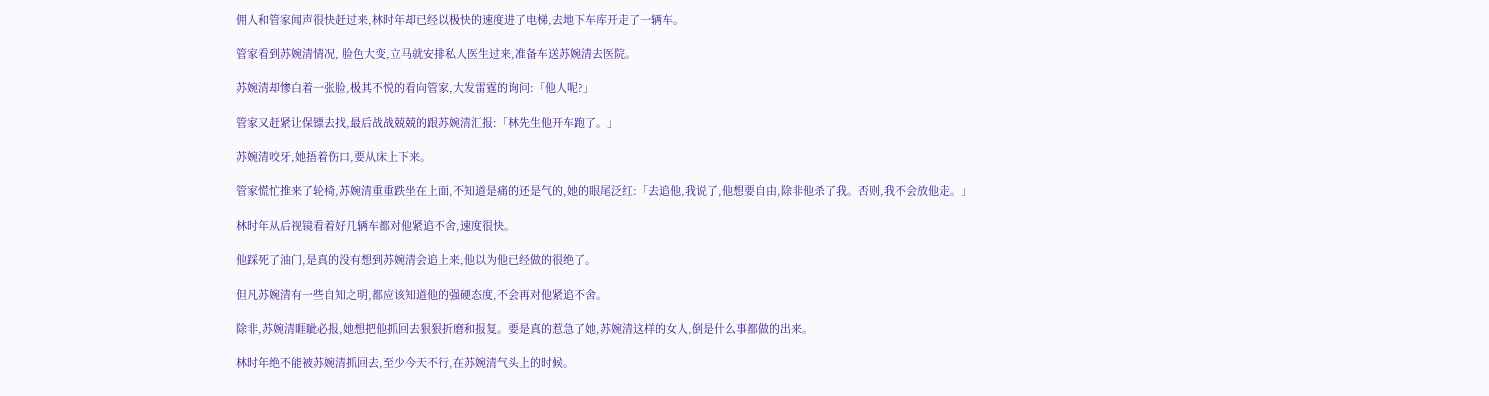佣人和管家闻声很快赶过来,林时年却已经以极快的速度进了电梯,去地下车库开走了一辆车。

管家看到苏婉清情况, 脸色大变,立马就安排私人医生过来,准备车送苏婉清去医院。

苏婉清却惨白着一张脸,极其不悦的看向管家,大发雷霆的询问:「他人呢?」

管家又赶紧让保镖去找,最后战战兢兢的跟苏婉清汇报:「林先生他开车跑了。」

苏婉清咬牙,她捂着伤口,要从床上下来。

管家慌忙推来了轮椅,苏婉清重重跌坐在上面,不知道是痛的还是气的,她的眼尾泛红:「去追他,我说了,他想要自由,除非他杀了我。否则,我不会放他走。」

林时年从后视镜看着好几辆车都对他紧追不舍,速度很快。

他踩死了油门,是真的没有想到苏婉清会追上来,他以为他已经做的很绝了。

但凡苏婉清有一些自知之明,都应该知道他的强硬态度,不会再对他紧追不舍。

除非,苏婉清睚眦必报,她想把他抓回去狠狠折磨和报复。要是真的惹急了她,苏婉清这样的女人,倒是什么事都做的出来。

林时年绝不能被苏婉清抓回去,至少今天不行,在苏婉清气头上的时候。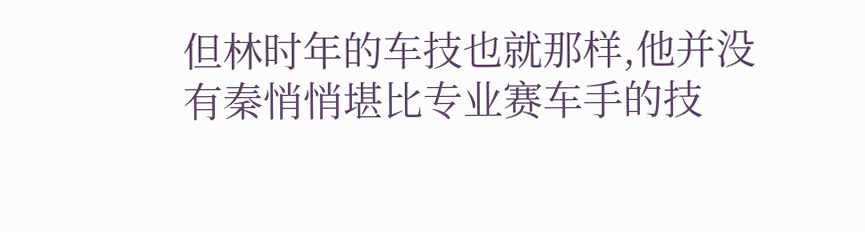但林时年的车技也就那样,他并没有秦悄悄堪比专业赛车手的技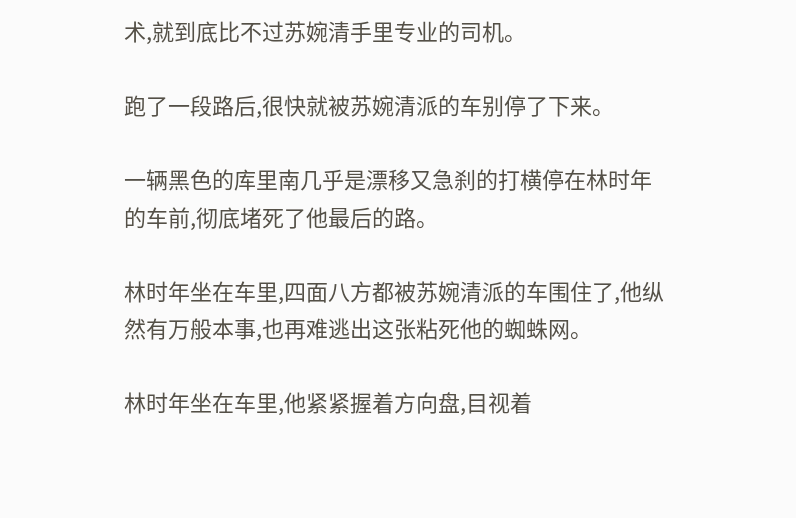术,就到底比不过苏婉清手里专业的司机。

跑了一段路后,很快就被苏婉清派的车别停了下来。

一辆黑色的库里南几乎是漂移又急刹的打横停在林时年的车前,彻底堵死了他最后的路。

林时年坐在车里,四面八方都被苏婉清派的车围住了,他纵然有万般本事,也再难逃出这张粘死他的蜘蛛网。

林时年坐在车里,他紧紧握着方向盘,目视着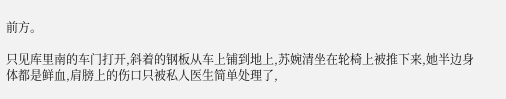前方。

只见库里南的车门打开,斜着的钢板从车上铺到地上,苏婉清坐在轮椅上被推下来,她半边身体都是鲜血,肩膀上的伤口只被私人医生简单处理了,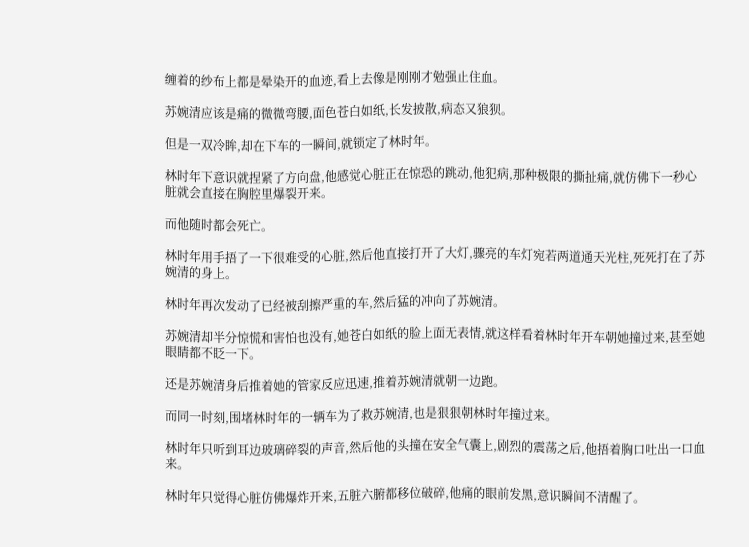缠着的纱布上都是晕染开的血迹,看上去像是刚刚才勉强止住血。

苏婉清应该是痛的微微弯腰,面色苍白如纸,长发披散,病态又狼狈。

但是一双冷眸,却在下车的一瞬间,就锁定了林时年。

林时年下意识就捏紧了方向盘,他感觉心脏正在惊恐的跳动,他犯病,那种极限的撕扯痛,就仿佛下一秒心脏就会直接在胸腔里爆裂开来。

而他随时都会死亡。

林时年用手捂了一下很难受的心脏,然后他直接打开了大灯,骤亮的车灯宛若两道通天光柱,死死打在了苏婉清的身上。

林时年再次发动了已经被刮擦严重的车,然后猛的冲向了苏婉清。

苏婉清却半分惊慌和害怕也没有,她苍白如纸的脸上面无表情,就这样看着林时年开车朝她撞过来,甚至她眼睛都不眨一下。

还是苏婉清身后推着她的管家反应迅速,推着苏婉清就朝一边跑。

而同一时刻,围堵林时年的一辆车为了救苏婉清,也是狠狠朝林时年撞过来。

林时年只听到耳边玻璃碎裂的声音,然后他的头撞在安全气囊上,剧烈的震荡之后,他捂着胸口吐出一口血来。

林时年只觉得心脏仿佛爆炸开来,五脏六腑都移位破碎,他痛的眼前发黑,意识瞬间不清醒了。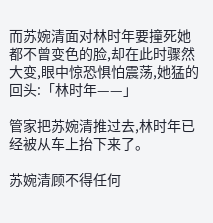而苏婉清面对林时年要撞死她都不曾变色的脸,却在此时骤然大变,眼中惊恐惧怕震荡,她猛的回头:「林时年——」

管家把苏婉清推过去,林时年已经被从车上抬下来了。

苏婉清顾不得任何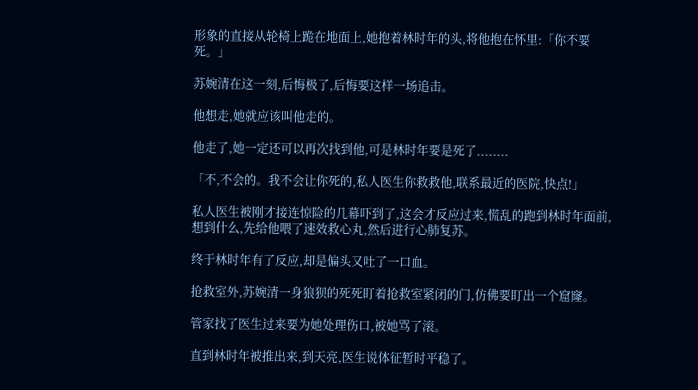形象的直接从轮椅上跪在地面上,她抱着林时年的头,将他抱在怀里:「你不要死。」

苏婉清在这一刻,后悔极了,后悔要这样一场追击。

他想走,她就应该叫他走的。

他走了,她一定还可以再次找到他,可是林时年要是死了........

「不,不会的。我不会让你死的,私人医生你救救他,联系最近的医院,快点!」

私人医生被刚才接连惊险的几幕吓到了,这会才反应过来,慌乱的跑到林时年面前,想到什么,先给他喂了速效救心丸,然后进行心肺复苏。

终于林时年有了反应,却是偏头又吐了一口血。

抢救室外,苏婉清一身狼狈的死死盯着抢救室紧闭的门,仿佛要盯出一个窟窿。

管家找了医生过来要为她处理伤口,被她骂了滚。

直到林时年被推出来,到天亮,医生说体征暂时平稳了。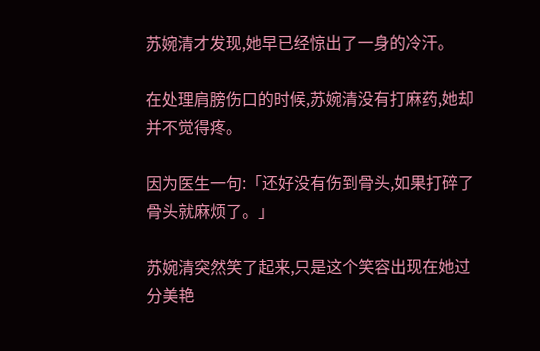苏婉清才发现,她早已经惊出了一身的冷汗。

在处理肩膀伤口的时候,苏婉清没有打麻药,她却并不觉得疼。

因为医生一句:「还好没有伤到骨头,如果打碎了骨头就麻烦了。」

苏婉清突然笑了起来,只是这个笑容出现在她过分美艳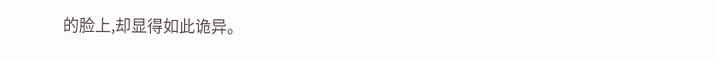的脸上,却显得如此诡异。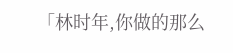「林时年,你做的那么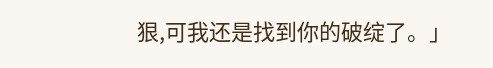狠,可我还是找到你的破绽了。」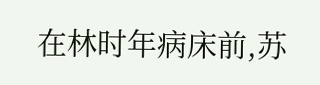在林时年病床前,苏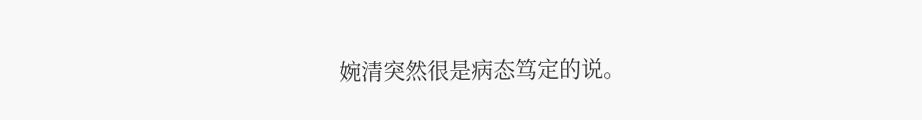婉清突然很是病态笃定的说。